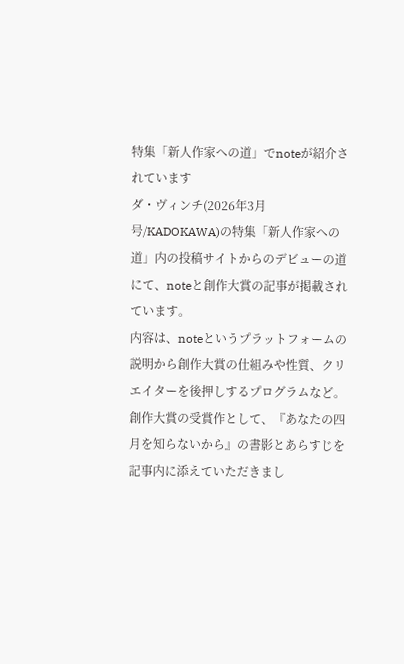特集「新人作家への道」でnoteが紹介されています
ダ・ヴィンチ(2026年3月号/KADOKAWA)の特集「新人作家への道」内の投稿サイトからのデビューの道にて、noteと創作大賞の記事が掲載されています。
内容は、noteというプラットフォームの説明から創作大賞の仕組みや性質、クリエイターを後押しするプログラムなど。
創作大賞の受賞作として、『あなたの四月を知らないから』の書影とあらすじを記事内に添えていただきまし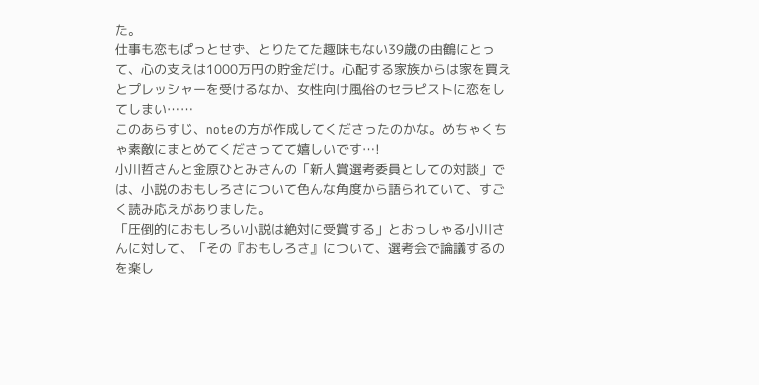た。
仕事も恋もぱっとせず、とりたてた趣味もない39歳の由鶴にとって、心の支えは1000万円の貯金だけ。心配する家族からは家を買えとプレッシャーを受けるなか、女性向け風俗のセラピストに恋をしてしまい……
このあらすじ、noteの方が作成してくださったのかな。めちゃくちゃ素敵にまとめてくださってて嬉しいです…!
小川哲さんと金原ひとみさんの「新人賞選考委員としての対談」では、小説のおもしろさについて色んな角度から語られていて、すごく読み応えがありました。
「圧倒的におもしろい小説は絶対に受賞する」とおっしゃる小川さんに対して、「その『おもしろさ』について、選考会で論議するのを楽し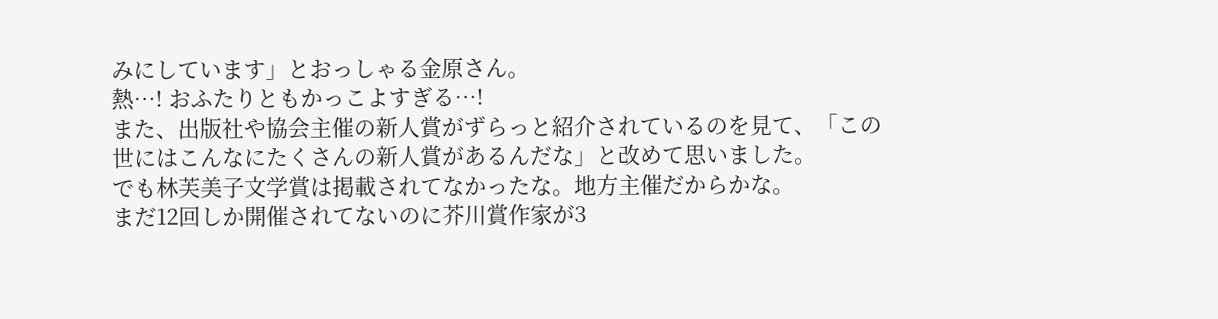みにしています」とおっしゃる金原さん。
熱…! おふたりともかっこよすぎる…!
また、出版社や協会主催の新人賞がずらっと紹介されているのを見て、「この世にはこんなにたくさんの新人賞があるんだな」と改めて思いました。
でも林芙美子文学賞は掲載されてなかったな。地方主催だからかな。
まだ12回しか開催されてないのに芥川賞作家が3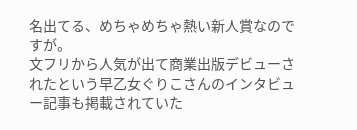名出てる、めちゃめちゃ熱い新人賞なのですが。
文フリから人気が出て商業出版デビューされたという早乙女ぐりこさんのインタビュー記事も掲載されていた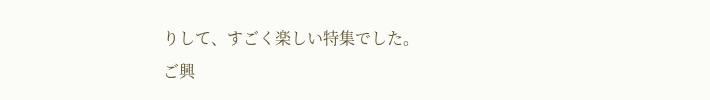りして、すごく楽しい特集でした。
ご興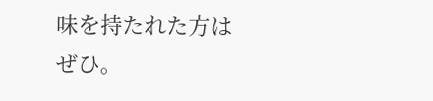味を持たれた方はぜひ。